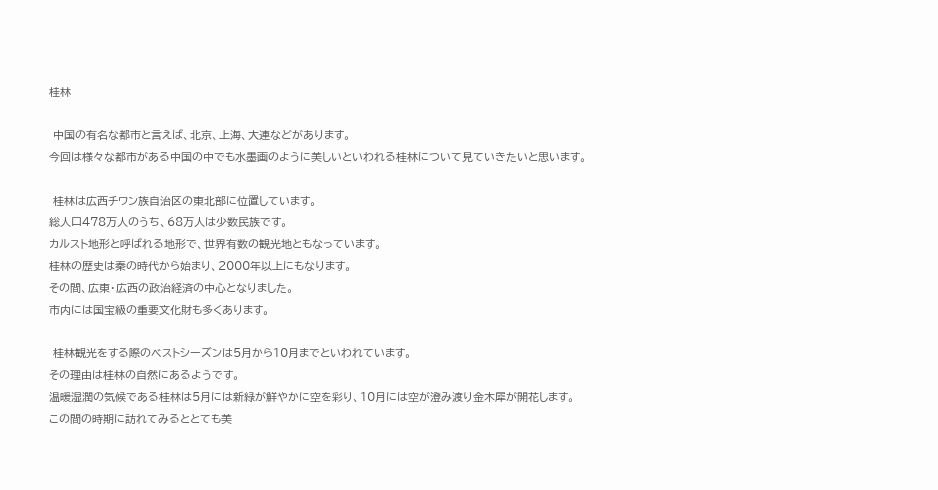桂林

 中国の有名な都市と言えば、北京、上海、大連などがあります。
今回は様々な都市がある中国の中でも水墨画のように美しいといわれる桂林について見ていきたいと思います。

 桂林は広西チワン族自治区の東北部に位置しています。
総人口478万人のうち、68万人は少数民族です。
カルスト地形と呼ばれる地形で、世界有数の観光地ともなっています。
桂林の歴史は秦の時代から始まり、2000年以上にもなります。
その間、広東・広西の政治経済の中心となりました。
市内には国宝級の重要文化財も多くあります。

 桂林観光をする際のベストシーズンは5月から10月までといわれています。
その理由は桂林の自然にあるようです。
温暖湿潤の気候である桂林は5月には新緑が鮮やかに空を彩り、10月には空が澄み渡り金木犀が開花します。
この間の時期に訪れてみるととても美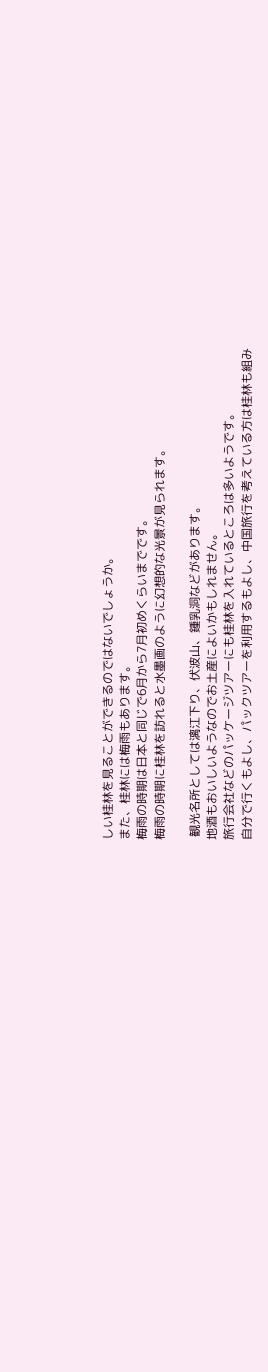しい桂林を見ることができるのではないでしょうか。
また、桂林には梅雨もあります。
梅雨の時期は日本と同じで6月から7月初めくらいまでです。
梅雨の時期に桂林を訪れると水墨画のように幻想的な光景が見られます。

 観光名所としては漓江下り、伏波山、鍾乳洞などがあります。
地酒もおいしいようなのでお土産によいかもしれません。
旅行会社などのパッケージツアーにも桂林を入れているところは多いようです。
自分で行くもよし、パックツアーを利用するもよし、中国旅行を考えている方は桂林も組み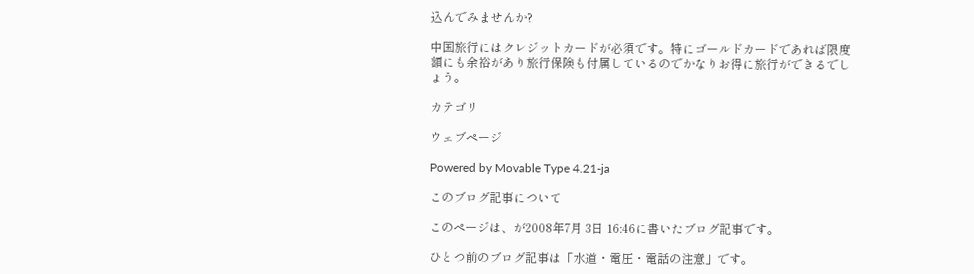込んでみませんか?

中国旅行にはクレジットカードが必須です。特にゴールドカードであれば限度額にも余裕があり旅行保険も付属しているのでかなりお得に旅行ができるでしょう。

カテゴリ

ウェブページ

Powered by Movable Type 4.21-ja

このブログ記事について

このページは、が2008年7月 3日 16:46に書いたブログ記事です。

ひとつ前のブログ記事は「水道・電圧・電話の注意」です。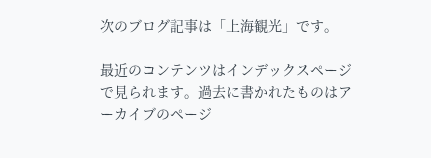次のブログ記事は「上海観光」です。

最近のコンテンツはインデックスページで見られます。過去に書かれたものはアーカイブのページ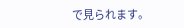で見られます。